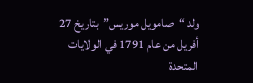ولد “صامويل موريس”بتاريخ 27 أفريل من عام 1791 في الولايات المتحدة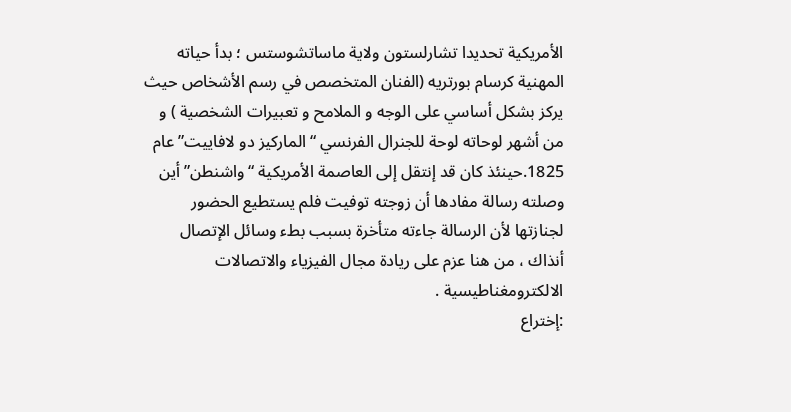الأمريكية تحديدا تشارلستون ولاية ماساتشوستس ؛ بدأ حياته المهنية كرسام بورتريه (الفنان المتخصص في رسم الأشخاص حيث يركز بشكل أساسي على الوجه و الملامح و تعبيرات الشخصية ) و من أشهر لوحاته لوحة للجنرال الفرنسي “ الماركيز دو لافاييت” عام 1825.حينئذ كان قد إنتقل إلى العاصمة الأمريكية “واشنطن” أين وصلته رسالة مفادها أن زوجته توفيت فلم يستطيع الحضور لجنازتها لأن الرسالة جاءته متأخرة بسبب بطء وسائل الإتصال أنذاك ، من هنا عزم على ريادة مجال الفيزياء والاتصالات الالكترومغناطيسية .
:إختراع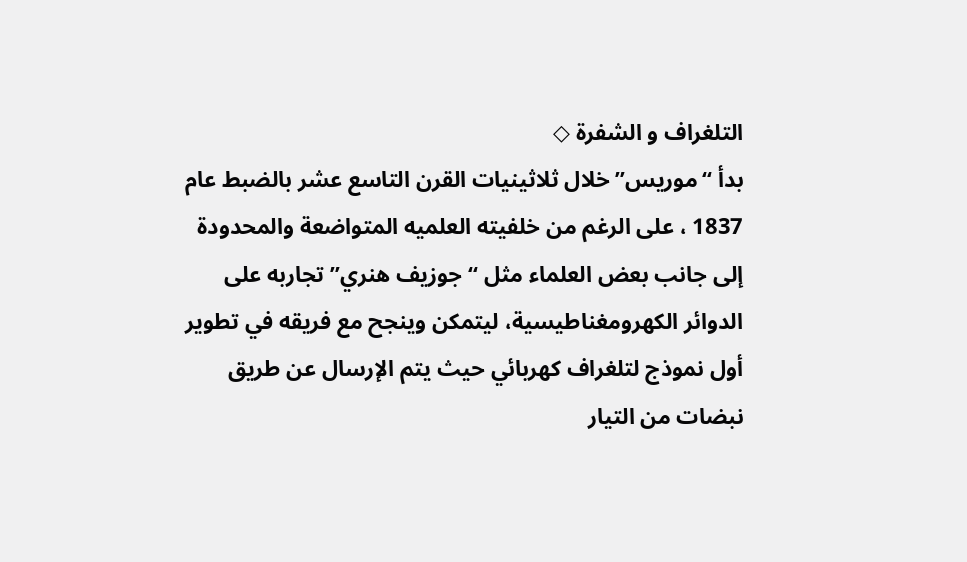التلغراف و الشفرة ◇
بدأ “موريس” خلال ثلاثينيات القرن التاسع عشر بالضبط عام 1837 ، على الرغم من خلفيته العلميه المتواضعة والمحدودة إلى جانب بعض العلماء مثل “جوزيف هنري” تجاربه على الدوائر الكهرومغناطيسية، ليتمكن وينجح مع فريقه في تطوير أول نموذج لتلغراف كهربائي حيث يتم الإرسال عن طريق نبضات من التيار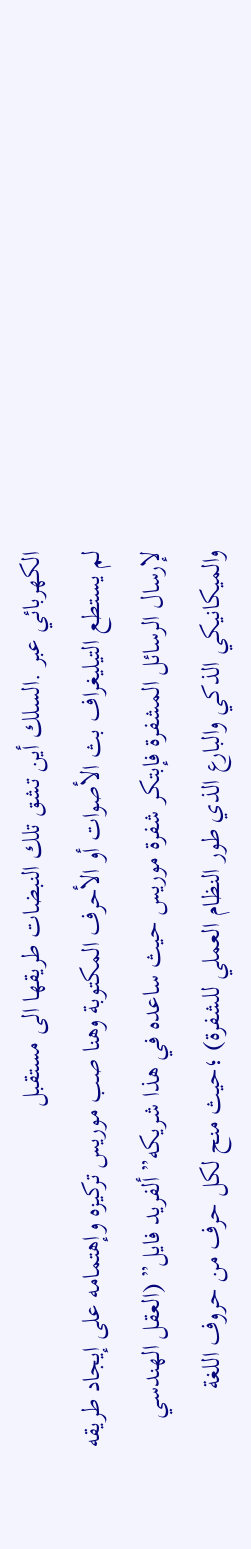الكهربائي عبر .السلك أين تشق تلك النبضات طريقها الى مستقبل
لم يستطع التيليغراف بث الأصوات أو الأحرف المكتوبة وهنا صب موريس تركيزه وإهتمامه على إيجاد طريقه لإرسال الرسائل المشفرة فإبتكر شفرة موريس حيث ساعده في هذا شريكه” ألفريد فايل” (العقل الهندسي والميكانيكي الذكي والبارع الذي طور النظام العملي للشفرة) ؛حيث منح لكل حرف من حروف اللغة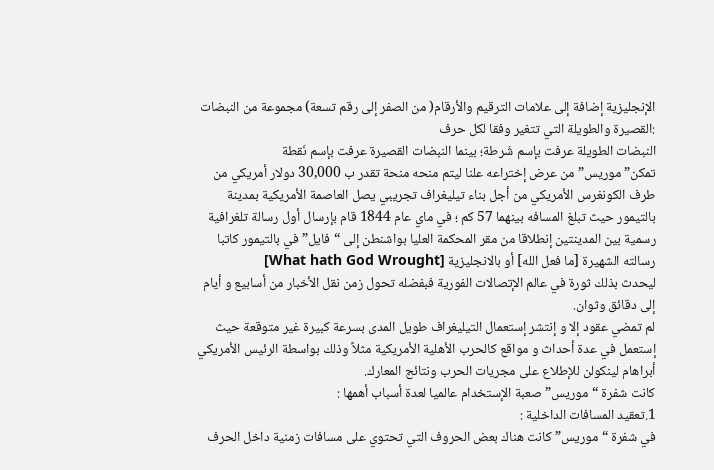الإنجليزية إضافة إلى علامات الترقيم والأرقام( من الصفر إلى رقم تسعة) مجموعة من النبضات :القصيرة والطويلة التي تتغير وفقا لكل حرف
النبضات الطويلة عرفت بإسم شَرطة؛ بينما النبضات القصيرة عرفت بإسم نَقطة
تمكن” موريس” من عرض إختراعه علنا ليتم منحه منحة تقدر ب 30,000 دولار أمريكي من طرف الكونغرس الأمريكي من أجل بناء تيليغراف تجريبي يصل العاصمة الأمريكية بمدينة بالتيمور حيث تبلغ المسافه بينهما 57 كم ؛ في ماي عام 1844 قام بإرسال أول رسالة تلغرافية رسمية بين المدينتين إنطلاقا من مقر المحكمة العليا بواشنطن إلى “فايل” في بالتيمور كاتبا رسالته الشهيرة [ما فعل الله] أو بالانجليزية [What hath God Wrought]
ليحدث بذلك ثورة في عالم الإتصالات الفورية فبفضله تحول زمن نقل الأخبار من أسابيع و أيام إلى دقائق وثوان.
لم تمضي عقود إلا و إنتشر إستعمال التيليغراف طويل المدى بسرعة كبيرة غير متوقعة حيث إستعمل في عدة أحداث و مواقع كالحرب الأهلية الأمريكية مثلاً وذلك بواسطة الرئيس الأمريكي أبراهام لينكولن للإطلاع على مجريات الحرب ونتائج المعارك.
كانت شفرة “موريس” صعبة الإستخدام عالميا لعدة أسباب أهمها :
1.تعقيد المسافات الداخلية :
في شفرة “موريس” كانت هناك بعض الحروف التي تحتوي على مسافات زمنية داخل الحرف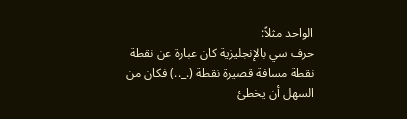الواحد مثلاً:
حرف سي بالإنجليزية كان عبارة عن نقطة نقطة مسافة قصيرة نقطة (._..) فكان من السهل أن يخطئ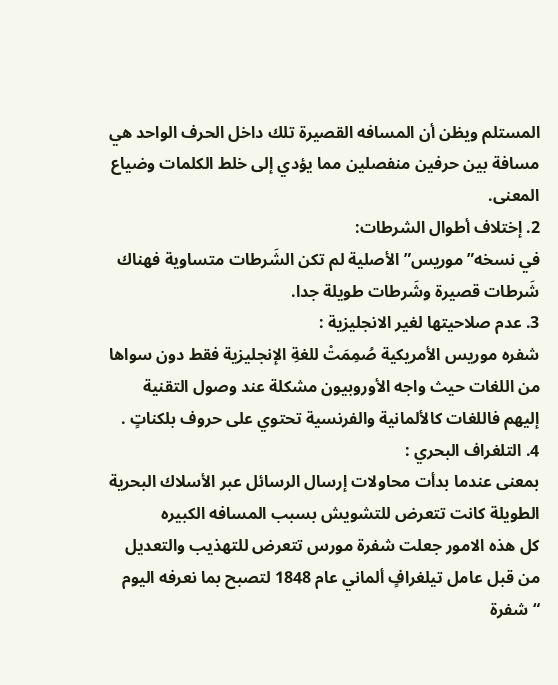المستلم ويظن أن المسافه القصيرة تلك داخل الحرف الواحد هي مسافة بين حرفين منفصلين مما يؤدي إلى خلط الكلمات وضياع المعنى.
2. إختلاف أطوال الشرطات:
في نسخه” موريس” الأصلية لم تكن الشَرطات متساوية فهناك شَرطات قصيرة وشَرطات طويلة جدا.
3. عدم صلاحيتها لغير الانجليزية :
شفره موريس الأمريكية صُمِمَتْ للغةِ الإنجليزية فقط دون سواها من اللغات حيث واجه الأوروبيون مشكلة عند وصول التقنية إليهم فاللغات كالألمانية والفرنسية تحتوي على حروف بلكناتٍ .
4. التلغراف البحري :
بمعنى عندما بدأت محاولات إرسال الرسائل عبر الأسلاك البحرية الطويلة كانت تتعرض للتشويش بسبب المسافه الكبيره
كل هذه الامور جعلت شفرة مورس تتعرض للتهذيب والتعديل من قبل عامل تيلغرافٍ ألماني عام 1848 لتصبح بما نعرفه اليوم “شفرة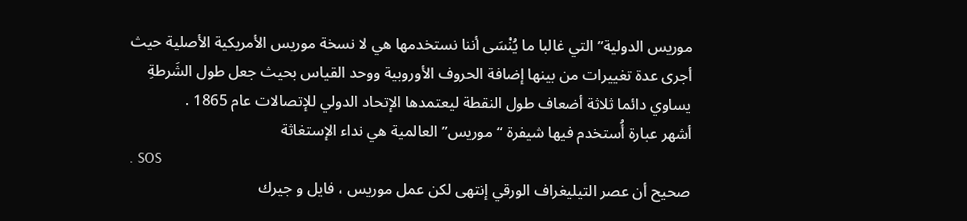موريس الدولية” التي غالبا ما يُنْسَى أننا نستخدمها هي لا نسخة موريس الأمريكية الأصلية حيث أجرى عدة تغييرات من بينها إضافة الحروف الأوروبية ووحد القياس بحيث جعل طول الشَرطةِ يساوي دائما ثلاثة أضعاف طول النقطة ليعتمدها الإتحاد الدولي للإتصالات عام 1865 .
أشهر عبارة أُستخدم فيها شيفرة “موريس” العالمية هي نداء الإستغاثة
. SOS
صحيح أن عصر التيليغراف الورقي إنتهى لكن عمل موريس ، فايل و جيرك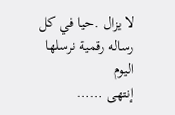لا يزال .حيا في كل رساله رقمية نرسلها اليوم
إنتهى ……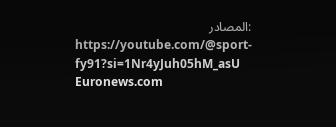:المصادر
https://youtube.com/@sport-fy91?si=1Nr4yJuh05hM_asU
Euronews.com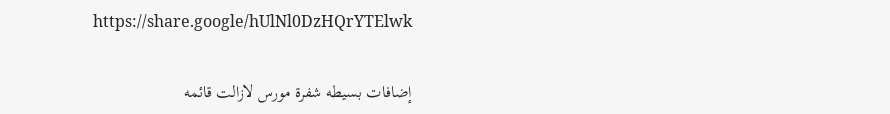https://share.google/hUlNl0DzHQrYTElwk


إضافات بسيطه شفرة مورس لازالت قائمه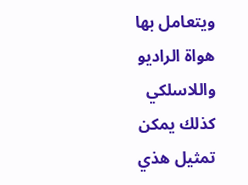ويتعامل بها هواة الراديو واللاسلكي كذلك يمكن تمثيل هذي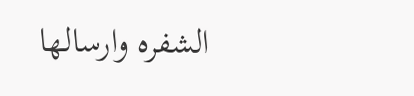الشفره وارسالها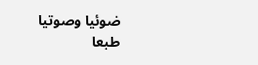ضوئيا وصوتيا
طبعا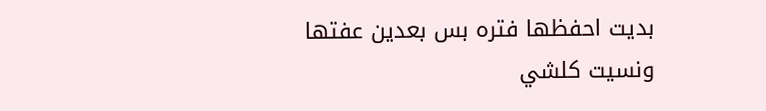بديت احفظها فتره بس بعدين عفتها ونسيت كلشي